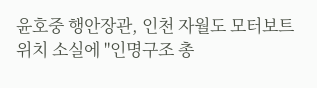윤호중 행안장관, 인천 자월도 모터보트 위치 소실에 "인명구조 총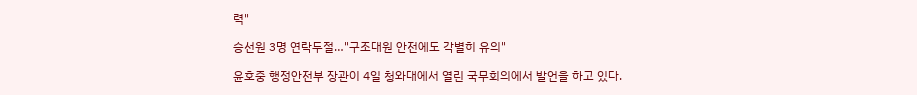력"

승선원 3명 연락두절…"구조대원 안전에도 각별히 유의"

윤호중 행정안전부 장관이 4일 청와대에서 열린 국무회의에서 발언을 하고 있다.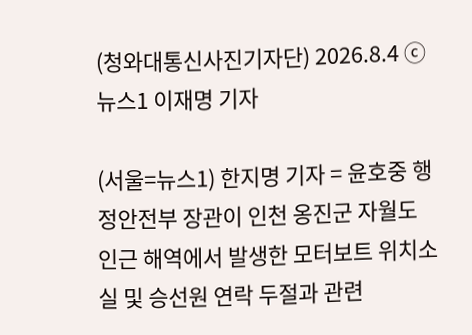(청와대통신사진기자단) 2026.8.4 ⓒ 뉴스1 이재명 기자

(서울=뉴스1) 한지명 기자 = 윤호중 행정안전부 장관이 인천 옹진군 자월도 인근 해역에서 발생한 모터보트 위치소실 및 승선원 연락 두절과 관련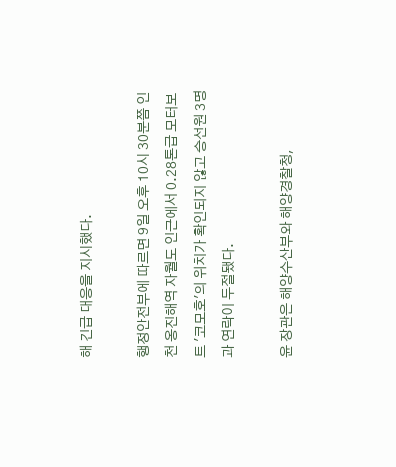해 긴급 대응을 지시했다.

행정안전부에 따르면 9일 오후 10시 30분쯤 인천 옹진해역 자월도 인근에서 0.28톤급 모터보트 '코모호'의 위치가 확인되지 않고 승선원 3명과 연락이 두절됐다.

윤 장관은 해양수산부와 해양경찰청,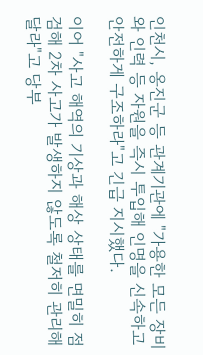인천시, 옹진군 등 관계기관에 "가용한 모든 장비와 인력 등 자원을 즉시 투입해 인명을 신속하고 안전하게 구조하라"고 긴급 지시했다.

이어 "사고 해역의 기상과 해상 상태를 면밀히 점검해 2차 사고가 발생하지 않도록 철저히 관리해달라"고 당부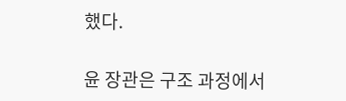했다.

윤 장관은 구조 과정에서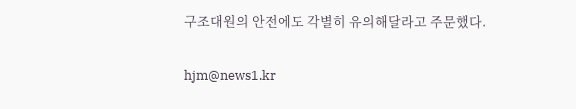구조대원의 안전에도 각별히 유의해달라고 주문했다.

hjm@news1.kr